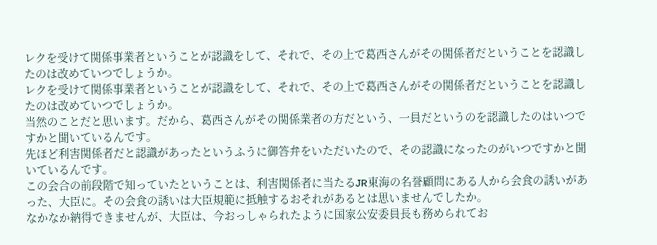レクを受けて関係事業者ということが認識をして、それで、その上で葛西さんがその関係者だということを認識したのは改めていつでしょうか。
レクを受けて関係事業者ということが認識をして、それで、その上で葛西さんがその関係者だということを認識したのは改めていつでしょうか。
当然のことだと思います。だから、葛西さんがその関係業者の方だという、一員だというのを認識したのはいつですかと聞いているんです。
先ほど利害関係者だと認識があったというふうに御答弁をいただいたので、その認識になったのがいつですかと聞いているんです。
この会合の前段階で知っていたということは、利害関係者に当たるJR東海の名誉顧問にある人から会食の誘いがあった、大臣に。その会食の誘いは大臣規範に抵触するおそれがあるとは思いませんでしたか。
なかなか納得できませんが、大臣は、今おっしゃられたように国家公安委員長も務められてお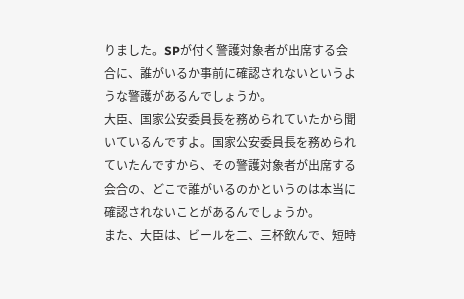りました。SPが付く警護対象者が出席する会合に、誰がいるか事前に確認されないというような警護があるんでしょうか。
大臣、国家公安委員長を務められていたから聞いているんですよ。国家公安委員長を務められていたんですから、その警護対象者が出席する会合の、どこで誰がいるのかというのは本当に確認されないことがあるんでしょうか。
また、大臣は、ビールを二、三杯飲んで、短時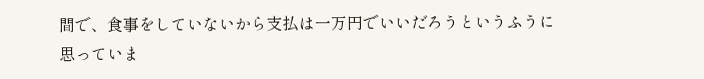間で、食事をしていないから支払は一万円でいいだろうというふうに思っていま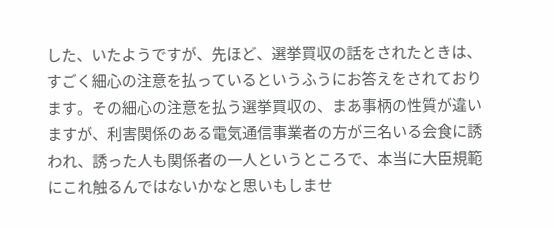した、いたようですが、先ほど、選挙買収の話をされたときは、すごく細心の注意を払っているというふうにお答えをされております。その細心の注意を払う選挙買収の、まあ事柄の性質が違いますが、利害関係のある電気通信事業者の方が三名いる会食に誘われ、誘った人も関係者の一人というところで、本当に大臣規範にこれ触るんではないかなと思いもしませ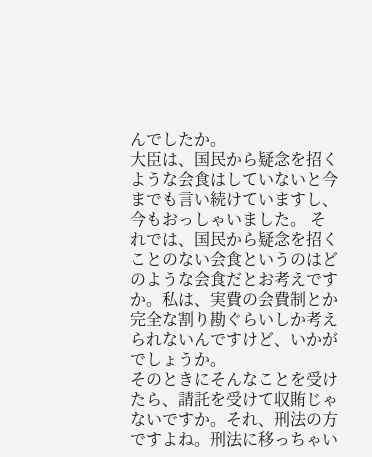んでしたか。
大臣は、国民から疑念を招くような会食はしていないと今までも言い続けていますし、今もおっしゃいました。 それでは、国民から疑念を招くことのない会食というのはどのような会食だとお考えですか。私は、実費の会費制とか完全な割り勘ぐらいしか考えられないんですけど、いかがでしょうか。
そのときにそんなことを受けたら、請託を受けて収賄じゃないですか。それ、刑法の方ですよね。刑法に移っちゃい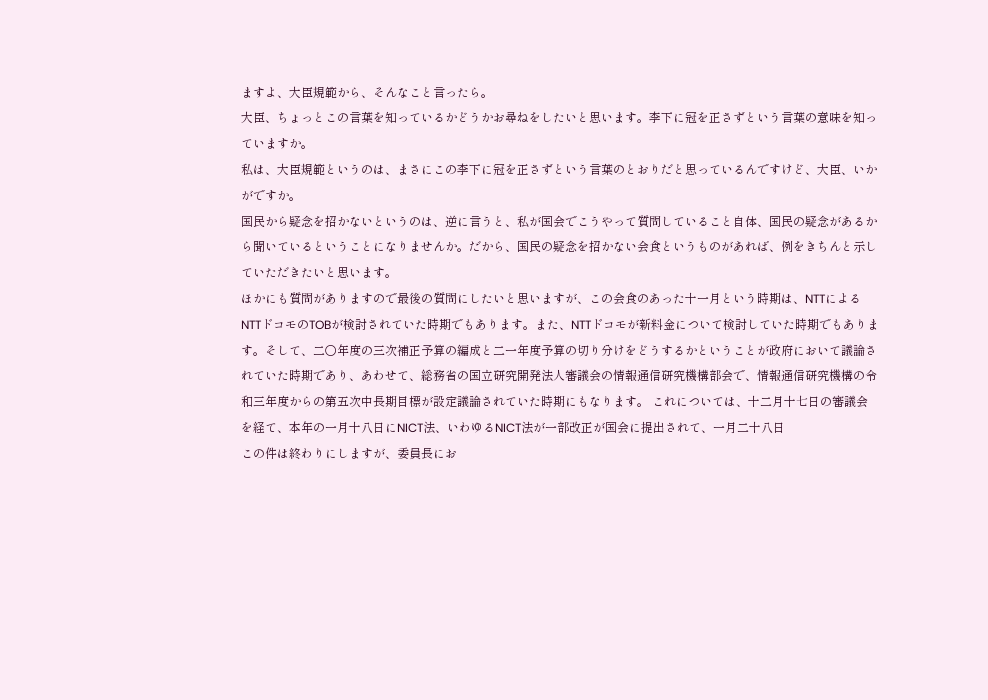ますよ、大臣規範から、そんなこと言ったら。
大臣、ちょっとこの言葉を知っているかどうかお尋ねをしたいと思います。李下に冠を正さずという言葉の意味を知っていますか。
私は、大臣規範というのは、まさにこの李下に冠を正さずという言葉のとおりだと思っているんですけど、大臣、いかがですか。
国民から疑念を招かないというのは、逆に言うと、私が国会でこうやって質問していること自体、国民の疑念があるから聞いているということになりませんか。だから、国民の疑念を招かない会食というものがあれば、例をきちんと示していただきたいと思います。
ほかにも質問がありますので最後の質問にしたいと思いますが、この会食のあった十一月という時期は、NTTによるNTTドコモのTOBが検討されていた時期でもあります。また、NTTドコモが新料金について検討していた時期でもあります。そして、二〇年度の三次補正予算の編成と二一年度予算の切り分けをどうするかということが政府において議論されていた時期であり、あわせて、総務省の国立研究開発法人審議会の情報通信研究機構部会で、情報通信研究機構の令和三年度からの第五次中長期目標が設定議論されていた時期にもなります。 これについては、十二月十七日の審議会を経て、本年の一月十八日にNICT法、いわゆるNICT法が一部改正が国会に提出されて、一月二十八日
この件は終わりにしますが、委員長にお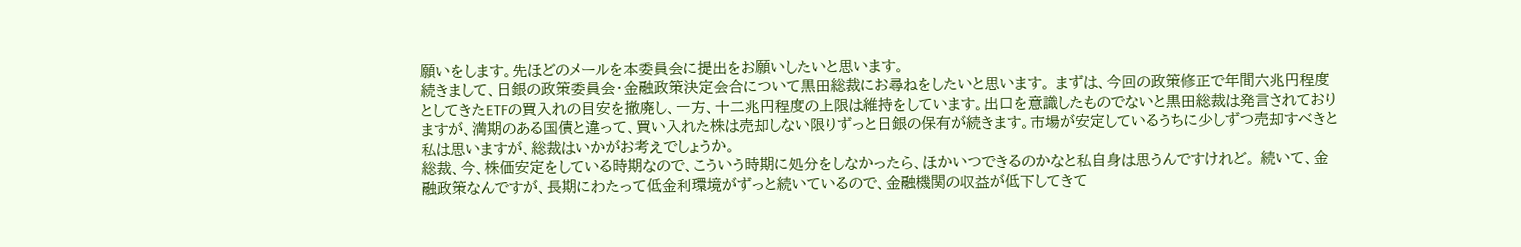願いをします。先ほどのメールを本委員会に提出をお願いしたいと思います。
続きまして、日銀の政策委員会・金融政策決定会合について黒田総裁にお尋ねをしたいと思います。 まずは、今回の政策修正で年間六兆円程度としてきたETFの買入れの目安を撤廃し、一方、十二兆円程度の上限は維持をしています。出口を意識したものでないと黒田総裁は発言されておりますが、満期のある国債と違って、買い入れた株は売却しない限りずっと日銀の保有が続きます。市場が安定しているうちに少しずつ売却すべきと私は思いますが、総裁はいかがお考えでしょうか。
総裁、今、株価安定をしている時期なので、こういう時期に処分をしなかったら、ほかいつできるのかなと私自身は思うんですけれど。 続いて、金融政策なんですが、長期にわたって低金利環境がずっと続いているので、金融機関の収益が低下してきて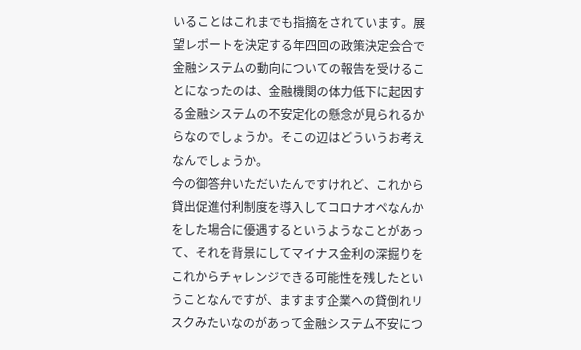いることはこれまでも指摘をされています。展望レポートを決定する年四回の政策決定会合で金融システムの動向についての報告を受けることになったのは、金融機関の体力低下に起因する金融システムの不安定化の懸念が見られるからなのでしょうか。そこの辺はどういうお考えなんでしょうか。
今の御答弁いただいたんですけれど、これから貸出促進付利制度を導入してコロナオペなんかをした場合に優遇するというようなことがあって、それを背景にしてマイナス金利の深掘りをこれからチャレンジできる可能性を残したということなんですが、ますます企業への貸倒れリスクみたいなのがあって金融システム不安につ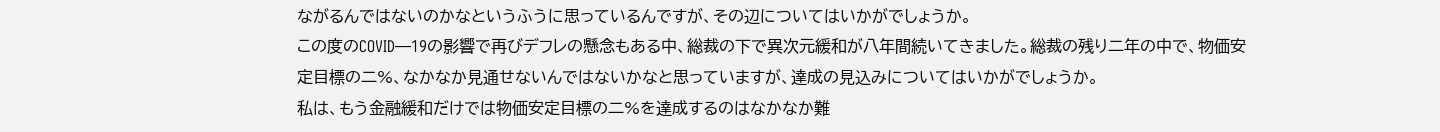ながるんではないのかなというふうに思っているんですが、その辺についてはいかがでしょうか。
この度のCOVID―19の影響で再びデフレの懸念もある中、総裁の下で異次元緩和が八年間続いてきました。総裁の残り二年の中で、物価安定目標の二%、なかなか見通せないんではないかなと思っていますが、達成の見込みについてはいかがでしょうか。
私は、もう金融緩和だけでは物価安定目標の二%を達成するのはなかなか難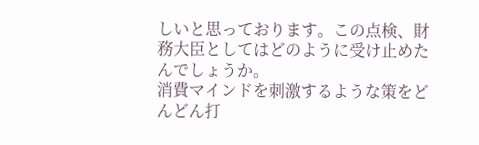しいと思っております。この点検、財務大臣としてはどのように受け止めたんでしょうか。
消費マインドを刺激するような策をどんどん打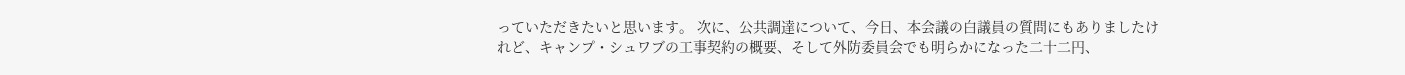っていただきたいと思います。 次に、公共調達について、今日、本会議の白議員の質問にもありましたけれど、キャンプ・シュワブの工事契約の概要、そして外防委員会でも明らかになった二十二円、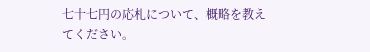七十七円の応札について、概略を教えてください。